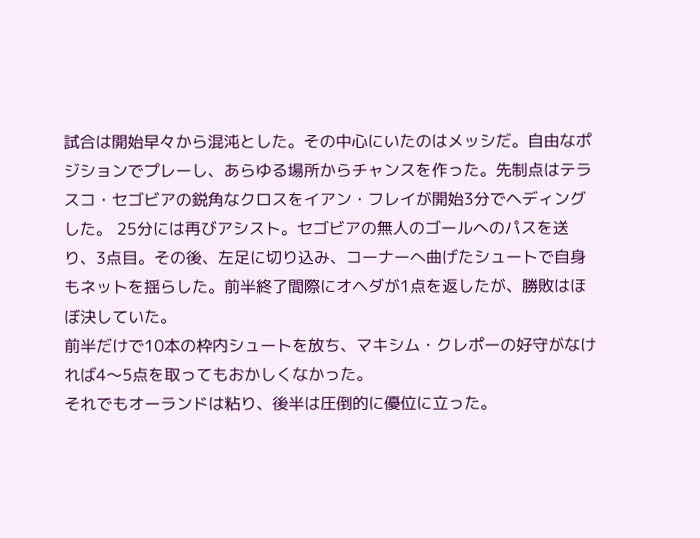試合は開始早々から混沌とした。その中心にいたのはメッシだ。自由なポジションでプレーし、あらゆる場所からチャンスを作った。先制点はテラスコ・セゴビアの鋭角なクロスをイアン・フレイが開始3分でヘディングした。 25分には再びアシスト。セゴビアの無人のゴールへのパスを送り、3点目。その後、左足に切り込み、コーナーへ曲げたシュートで自身もネットを揺らした。前半終了間際にオヘダが1点を返したが、勝敗はほぼ決していた。
前半だけで10本の枠内シュートを放ち、マキシム・クレポーの好守がなければ4〜5点を取ってもおかしくなかった。
それでもオーランドは粘り、後半は圧倒的に優位に立った。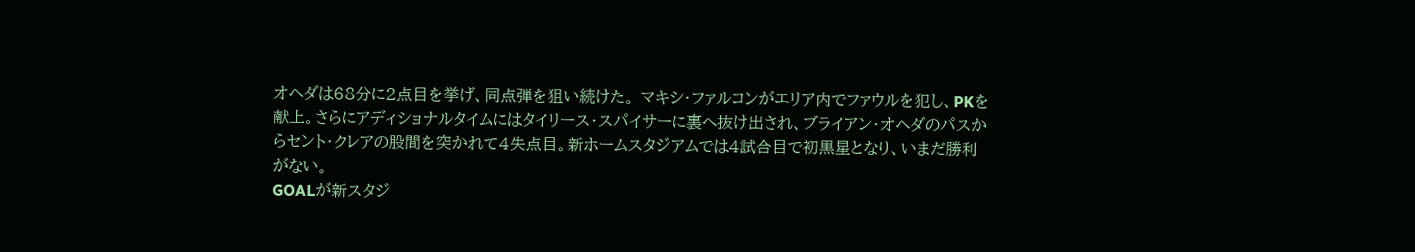オヘダは68分に2点目を挙げ、同点弾を狙い続けた。 マキシ・ファルコンがエリア内でファウルを犯し、PKを献上。さらにアディショナルタイムにはタイリース・スパイサーに裏へ抜け出され、ブライアン・オヘダのパスからセント・クレアの股間を突かれて4失点目。新ホームスタジアムでは4試合目で初黒星となり、いまだ勝利がない。
GOALが新スタジ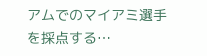アムでのマイアミ選手を採点する…